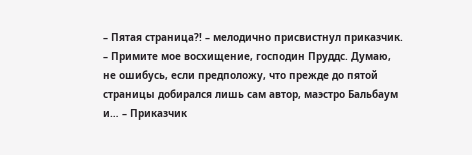– Пятая страница?! – мелодично присвистнул приказчик. – Примите мое восхищение, господин Пруддс. Думаю, не ошибусь, если предположу, что прежде до пятой страницы добирался лишь сам автор, маэстро Бальбаум и… – Приказчик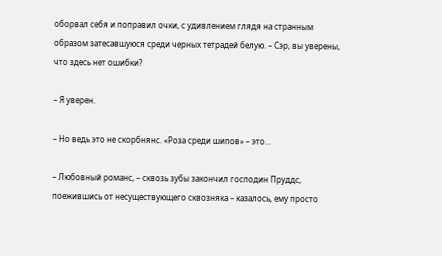оборвал себя и поправил очки, с удивлением глядя на странным образом затесавшуюся среди черных тетрадей белую. – Сэр, вы уверены, что здесь нет ошибки?

– Я уверен.

– Но ведь это не скорбнянс. «Роза среди шипов» – это…

– Любовный романс, – сквозь зубы закончил господин Пруддс, поежившись от несуществующего сквозняка – казалось, ему просто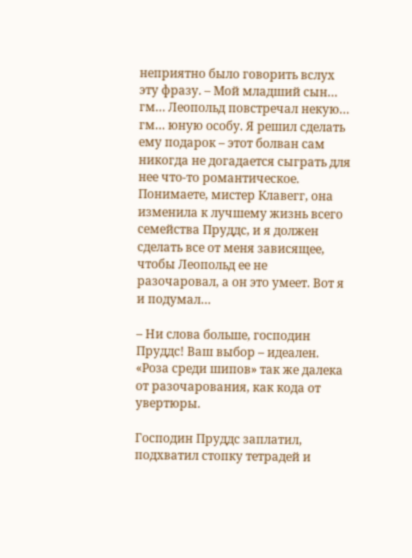неприятно было говорить вслух эту фразу. – Мой младший сын… гм… Леопольд повстречал некую… гм… юную особу. Я решил сделать ему подарок – этот болван сам никогда не догадается сыграть для нее что-то романтическое. Понимаете, мистер Клавегг, она изменила к лучшему жизнь всего семейства Пруддс, и я должен сделать все от меня зависящее, чтобы Леопольд ее не разочаровал, а он это умеет. Вот я и подумал…

– Ни слова больше, господин Пруддс! Ваш выбор – идеален. «Роза среди шипов» так же далека от разочарования, как кода от увертюры.

Господин Пруддс заплатил, подхватил стопку тетрадей и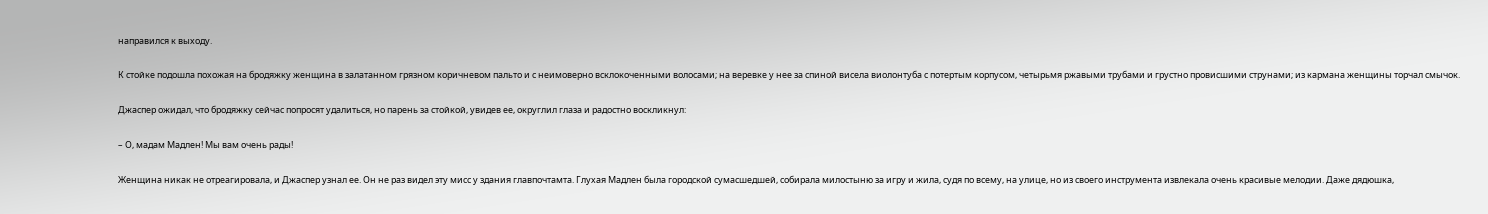направился к выходу.

К стойке подошла похожая на бродяжку женщина в залатанном грязном коричневом пальто и с неимоверно всклокоченными волосами; на веревке у нее за спиной висела виолонтуба с потертым корпусом, четырьмя ржавыми трубами и грустно провисшими струнами; из кармана женщины торчал смычок.

Джаспер ожидал, что бродяжку сейчас попросят удалиться, но парень за стойкой, увидев ее, округлил глаза и радостно воскликнул:

– О, мадам Мадлен! Мы вам очень рады!

Женщина никак не отреагировала, и Джаспер узнал ее. Он не раз видел эту мисс у здания главпочтамта. Глухая Мадлен была городской сумасшедшей, собирала милостыню за игру и жила, судя по всему, на улице, но из своего инструмента извлекала очень красивые мелодии. Даже дядюшка,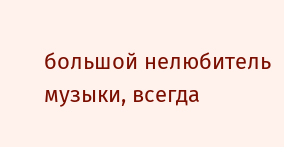большой нелюбитель музыки, всегда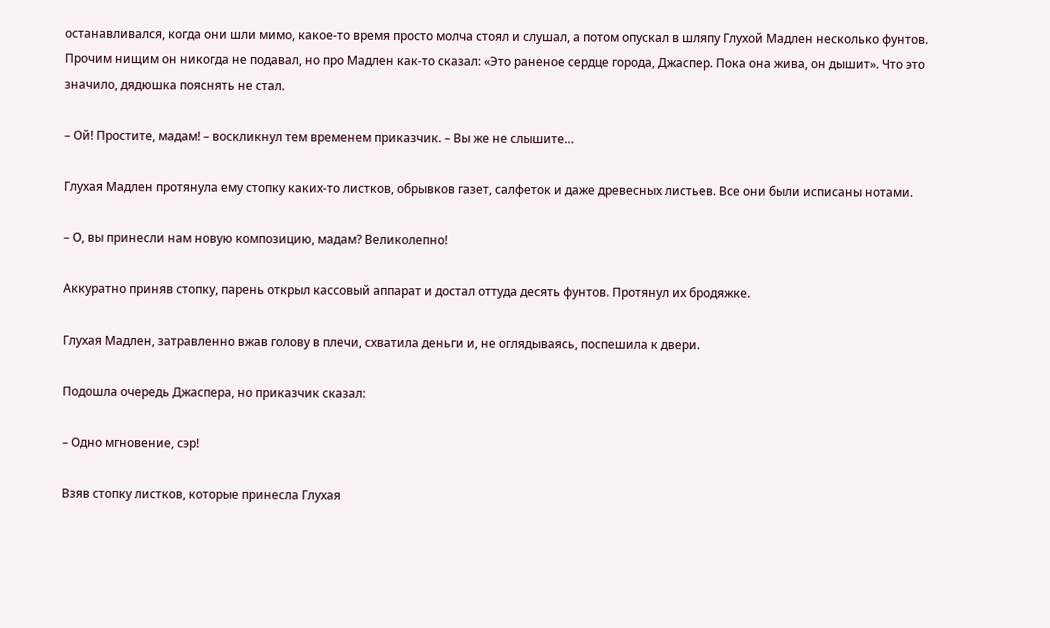останавливался, когда они шли мимо, какое-то время просто молча стоял и слушал, а потом опускал в шляпу Глухой Мадлен несколько фунтов. Прочим нищим он никогда не подавал, но про Мадлен как-то сказал: «Это раненое сердце города, Джаспер. Пока она жива, он дышит». Что это значило, дядюшка пояснять не стал.

– Ой! Простите, мадам! – воскликнул тем временем приказчик. – Вы же не слышите…

Глухая Мадлен протянула ему стопку каких-то листков, обрывков газет, салфеток и даже древесных листьев. Все они были исписаны нотами.

– О, вы принесли нам новую композицию, мадам? Великолепно!

Аккуратно приняв стопку, парень открыл кассовый аппарат и достал оттуда десять фунтов. Протянул их бродяжке.

Глухая Мадлен, затравленно вжав голову в плечи, схватила деньги и, не оглядываясь, поспешила к двери.

Подошла очередь Джаспера, но приказчик сказал:

– Одно мгновение, сэр!

Взяв стопку листков, которые принесла Глухая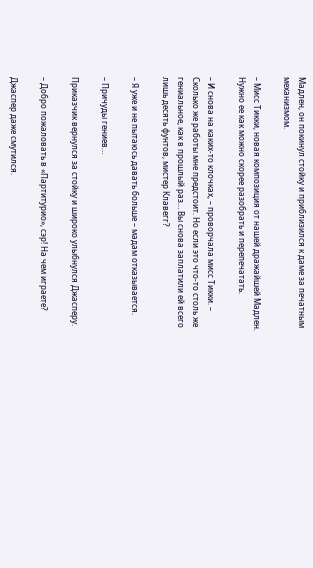Мадлен, он покинул стойку и приблизился к даме за печатным механизмом.

– Мисс Тикки, новая композиция от нашей дражайшей Мадлен. Нужно ее как можно скорее разобрать и перепечатать.

– И снова на каких-то клочках, – проворчала мисс Тикки. – Сколько же работы мне предстоит. Но если это что-то столь же гениальное, как в прошлый раз… Вы снова заплатили ей всего лишь десять фунтов, мистер Клавегг?

– Я уже и не пытаюсь давать больше – мадам отказывается.

– Причуды гениев…

Приказчик вернулся за стойку и широко улыбнулся Джасперу.

– Добро пожаловать в «Партитурио», сэр! На чем играете?

Джаспер даже смутился.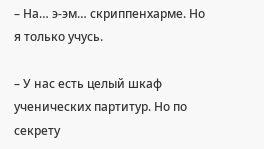– На… э-эм… скриппенхарме. Но я только учусь.

– У нас есть целый шкаф ученических партитур. Но по секрету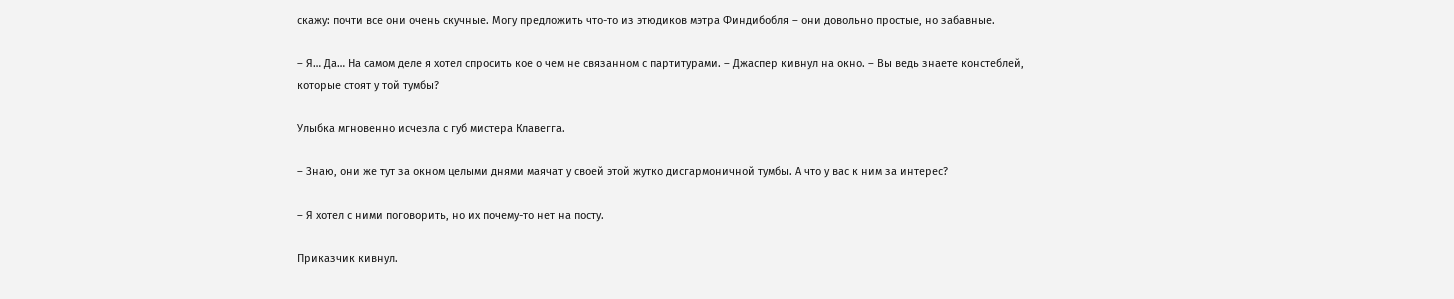скажу: почти все они очень скучные. Могу предложить что-то из этюдиков мэтра Финдибобля – они довольно простые, но забавные.

– Я… Да… На самом деле я хотел спросить кое о чем не связанном с партитурами. – Джаспер кивнул на окно. – Вы ведь знаете констеблей, которые стоят у той тумбы?

Улыбка мгновенно исчезла с губ мистера Клавегга.

– Знаю, они же тут за окном целыми днями маячат у своей этой жутко дисгармоничной тумбы. А что у вас к ним за интерес?

– Я хотел с ними поговорить, но их почему-то нет на посту.

Приказчик кивнул.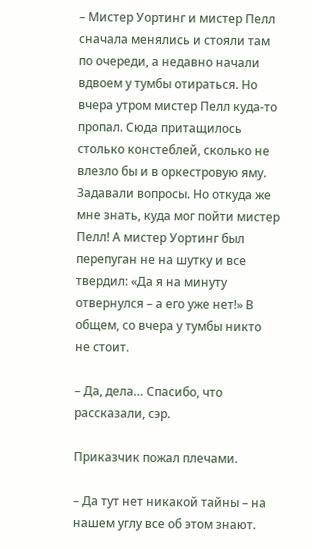– Мистер Уортинг и мистер Пелл сначала менялись и стояли там по очереди, а недавно начали вдвоем у тумбы отираться. Но вчера утром мистер Пелл куда-то пропал. Сюда притащилось столько констеблей, сколько не влезло бы и в оркестровую яму. Задавали вопросы. Но откуда же мне знать, куда мог пойти мистер Пелл! А мистер Уортинг был перепуган не на шутку и все твердил: «Да я на минуту отвернулся – а его уже нет!» В общем, со вчера у тумбы никто не стоит.

– Да, дела… Спасибо, что рассказали, сэр.

Приказчик пожал плечами.

– Да тут нет никакой тайны – на нашем углу все об этом знают.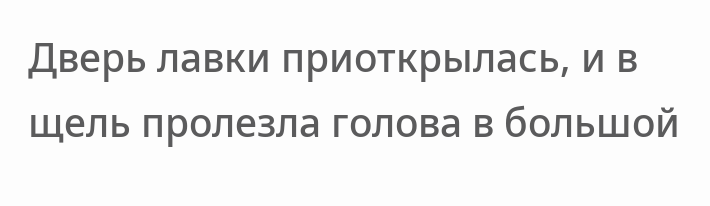Дверь лавки приоткрылась, и в щель пролезла голова в большой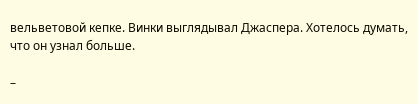вельветовой кепке. Винки выглядывал Джаспера. Хотелось думать, что он узнал больше.

–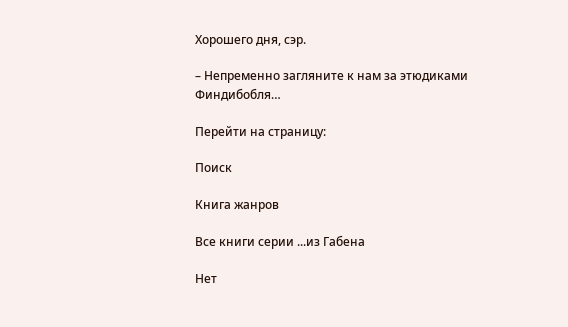Хорошего дня, сэр.

– Непременно загляните к нам за этюдиками Финдибобля…

Перейти на страницу:

Поиск

Книга жанров

Все книги серии ...из Габена

Нет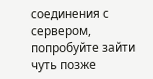соединения с сервером, попробуйте зайти чуть позже